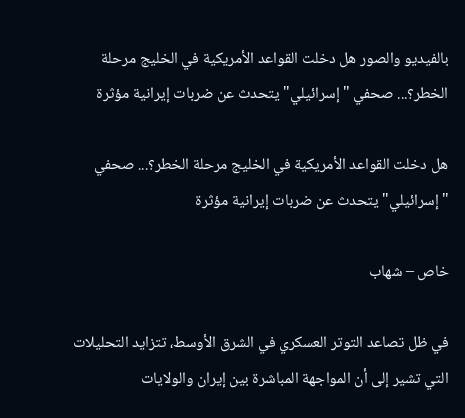بالفيديو والصور هل دخلت القواعد الأمريكية في الخليج مرحلة الخطر؟... صحفي "إسرائيلي" يتحدث عن ضربات إيرانية مؤثرة

هل دخلت القواعد الأمريكية في الخليج مرحلة الخطر؟... صحفي "إسرائيلي" يتحدث عن ضربات إيرانية مؤثرة

خاص – شهاب

في ظل تصاعد التوتر العسكري في الشرق الأوسط، تتزايد التحليلات التي تشير إلى أن المواجهة المباشرة بين إيران والولايات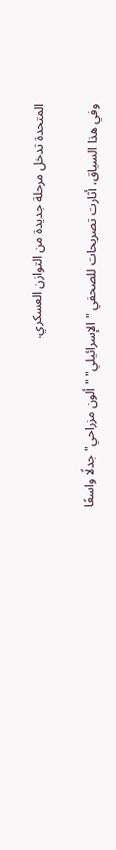المتحدة تدخل مرحلة جديدة من التوازن العسكري.

وفي هذا السياق، أثارت تصريحات للصحفي "الإسرائيلي" "ألون مزراحي" جدلًا واسعًا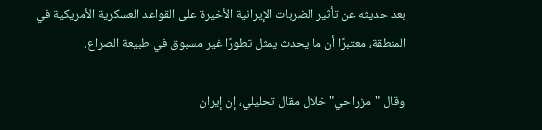بعد حديثه عن تأثير الضربات الإيرانية الأخيرة على القواعد العسكرية الأمريكية في المنطقة، معتبرًا أن ما يحدث يمثل تطورًا غير مسبوق في طبيعة الصراع.

وقال "مزراحي" خلال مقال تحليلي، إن إيران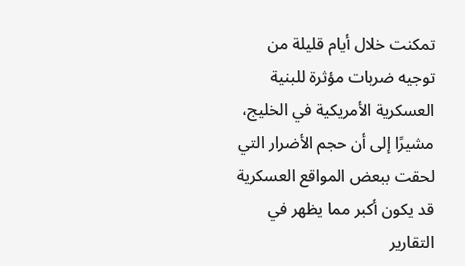تمكنت خلال أيام قليلة من توجيه ضربات مؤثرة للبنية العسكرية الأمريكية في الخليج، مشيرًا إلى أن حجم الأضرار التي لحقت ببعض المواقع العسكرية قد يكون أكبر مما يظهر في التقارير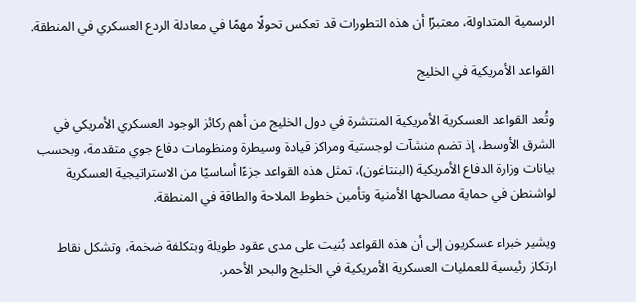الرسمية المتداولة، معتبرًا أن هذه التطورات قد تعكس تحولًا مهمًا في معادلة الردع العسكري في المنطقة.

القواعد الأمريكية في الخليج

وتُعد القواعد العسكرية الأمريكية المنتشرة في دول الخليج من أهم ركائز الوجود العسكري الأمريكي في الشرق الأوسط، إذ تضم منشآت لوجستية ومراكز قيادة وسيطرة ومنظومات دفاع جوي متقدمة، وبحسب بيانات وزارة الدفاع الأمريكية (البنتاغون)، تمثل هذه القواعد جزءًا أساسيًا من الاستراتيجية العسكرية لواشنطن في حماية مصالحها الأمنية وتأمين خطوط الملاحة والطاقة في المنطقة.

ويشير خبراء عسكريون إلى أن هذه القواعد بُنيت على مدى عقود طويلة وبتكلفة ضخمة، وتشكل نقاط ارتكاز رئيسية للعمليات العسكرية الأمريكية في الخليج والبحر الأحمر.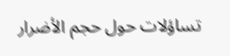تساؤلات حول حجم الأضرار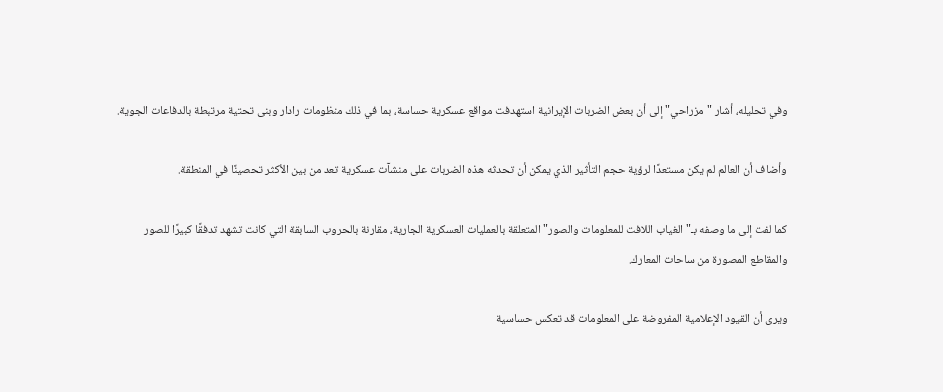وفي تحليله، أشار "مزراحي" إلى أن بعض الضربات الإيرانية استهدفت مواقع عسكرية حساسة، بما في ذلك منظومات رادار وبنى تحتية مرتبطة بالدفاعات الجوية.

وأضاف أن العالم لم يكن مستعدًا لرؤية حجم التأثير الذي يمكن أن تحدثه هذه الضربات على منشآت عسكرية تعد من بين الأكثر تحصينًا في المنطقة.

كما لفت إلى ما وصفه بـ"الغياب اللافت للمعلومات والصور" المتعلقة بالعمليات العسكرية الجارية، مقارنة بالحروب السابقة التي كانت تشهد تدفقًا كبيرًا للصور والمقاطع المصورة من ساحات المعارك.

ويرى أن القيود الإعلامية المفروضة على المعلومات قد تعكس حساسية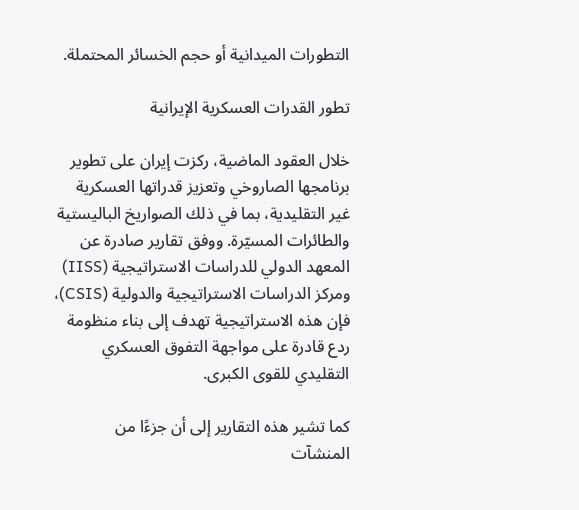التطورات الميدانية أو حجم الخسائر المحتملة.

تطور القدرات العسكرية الإيرانية

خلال العقود الماضية، ركزت إيران على تطوير برنامجها الصاروخي وتعزيز قدراتها العسكرية غير التقليدية، بما في ذلك الصواريخ الباليستية والطائرات المسيّرة. ووفق تقارير صادرة عن المعهد الدولي للدراسات الاستراتيجية (IISS) ومركز الدراسات الاستراتيجية والدولية (CSIS)، فإن هذه الاستراتيجية تهدف إلى بناء منظومة ردع قادرة على مواجهة التفوق العسكري التقليدي للقوى الكبرى.

كما تشير هذه التقارير إلى أن جزءًا من المنشآت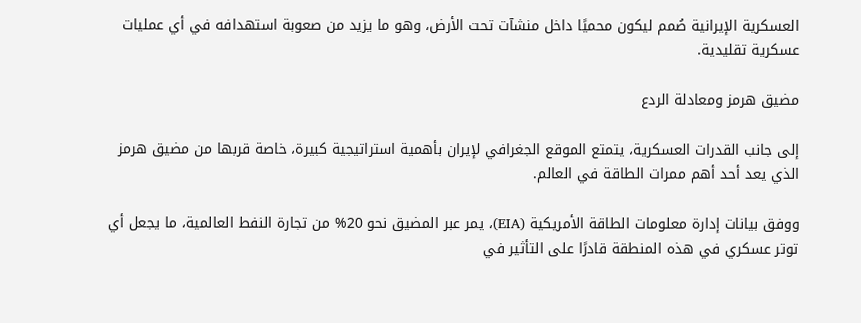العسكرية الإيرانية صُمم ليكون محميًا داخل منشآت تحت الأرض، وهو ما يزيد من صعوبة استهدافه في أي عمليات عسكرية تقليدية.

مضيق هرمز ومعادلة الردع

إلى جانب القدرات العسكرية، يتمتع الموقع الجغرافي لإيران بأهمية استراتيجية كبيرة، خاصة قربها من مضيق هرمز الذي يعد أحد أهم ممرات الطاقة في العالم.

ووفق بيانات إدارة معلومات الطاقة الأمريكية (EIA)، يمر عبر المضيق نحو 20% من تجارة النفط العالمية، ما يجعل أي توتر عسكري في هذه المنطقة قادرًا على التأثير في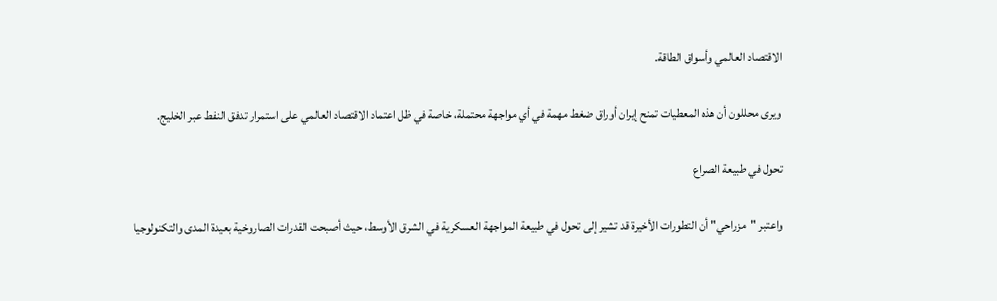الاقتصاد العالمي وأسواق الطاقة.

ويرى محللون أن هذه المعطيات تمنح إيران أوراق ضغط مهمة في أي مواجهة محتملة، خاصة في ظل اعتماد الاقتصاد العالمي على استمرار تدفق النفط عبر الخليج.

تحول في طبيعة الصراع

واعتبر "مزراحي" أن التطورات الأخيرة قد تشير إلى تحول في طبيعة المواجهة العسكرية في الشرق الأوسط، حيث أصبحت القدرات الصاروخية بعيدة المدى والتكنولوجيا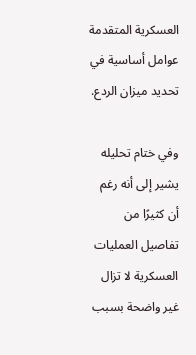العسكرية المتقدمة عوامل أساسية في تحديد ميزان الردع.

وفي ختام تحليله يشير إلى أنه رغم أن كثيرًا من تفاصيل العمليات العسكرية لا تزال غير واضحة بسبب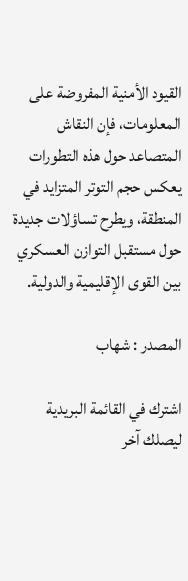القيود الأمنية المفروضة على المعلومات، فإن النقاش المتصاعد حول هذه التطورات يعكس حجم التوتر المتزايد في المنطقة، ويطرح تساؤلات جديدة حول مستقبل التوازن العسكري بين القوى الإقليمية والدولية.

المصدر : شهاب

اشترك في القائمة البريدية ليصلك آخر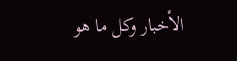الأخبار وكل ما هو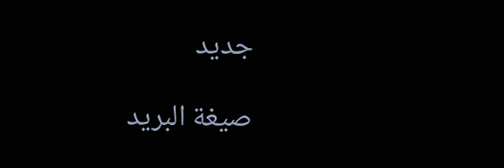جديد

صيغة البريد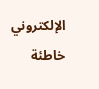الإلكتروني خاطئة